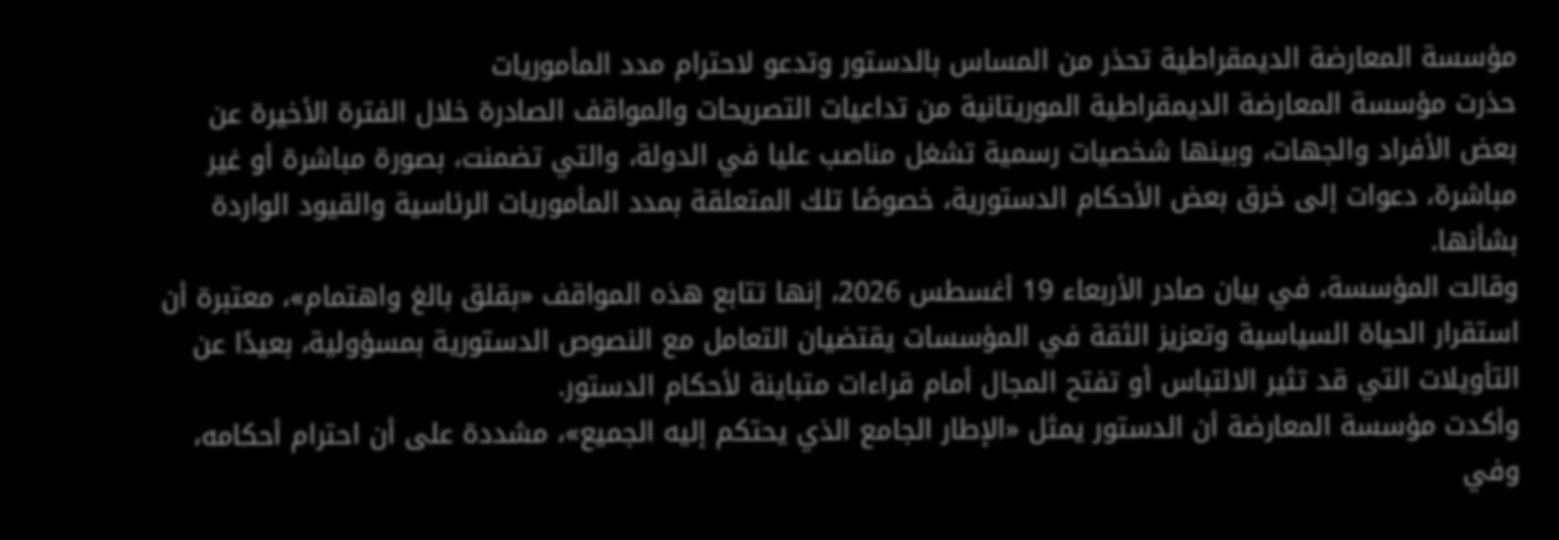مؤسسة المعارضة الديمقراطية تحذر من المساس بالدستور وتدعو لاحترام مدد المأموريات
حذرت مؤسسة المعارضة الديمقراطية الموريتانية من تداعيات التصريحات والمواقف الصادرة خلال الفترة الأخيرة عن بعض الأفراد والجهات، وبينها شخصيات رسمية تشغل مناصب عليا في الدولة، والتي تضمنت، بصورة مباشرة أو غير مباشرة، دعوات إلى خرق بعض الأحكام الدستورية، خصوصًا تلك المتعلقة بمدد المأموريات الرئاسية والقيود الواردة بشأنها.
وقالت المؤسسة، في بيان صادر الأربعاء 19 أغسطس 2026، إنها تتابع هذه المواقف «بقلق بالغ واهتمام»، معتبرة أن استقرار الحياة السياسية وتعزيز الثقة في المؤسسات يقتضيان التعامل مع النصوص الدستورية بمسؤولية، بعيدًا عن التأويلات التي قد تثير الالتباس أو تفتح المجال أمام قراءات متباينة لأحكام الدستور.
وأكدت مؤسسة المعارضة أن الدستور يمثل «الإطار الجامع الذي يحتكم إليه الجميع»، مشددة على أن احترام أحكامه، وفي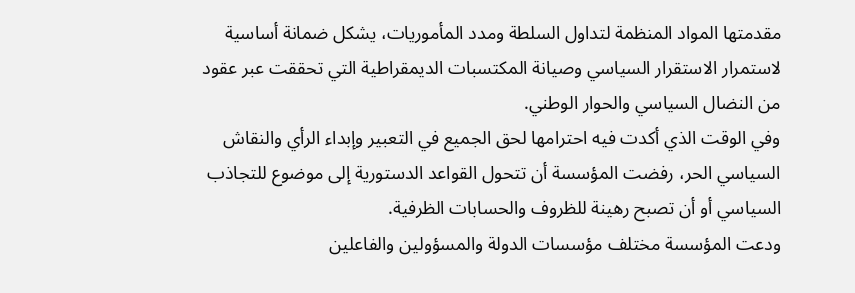مقدمتها المواد المنظمة لتداول السلطة ومدد المأموريات، يشكل ضمانة أساسية لاستمرار الاستقرار السياسي وصيانة المكتسبات الديمقراطية التي تحققت عبر عقود من النضال السياسي والحوار الوطني.
وفي الوقت الذي أكدت فيه احترامها لحق الجميع في التعبير وإبداء الرأي والنقاش السياسي الحر، رفضت المؤسسة أن تتحول القواعد الدستورية إلى موضوع للتجاذب السياسي أو أن تصبح رهينة للظروف والحسابات الظرفية.
ودعت المؤسسة مختلف مؤسسات الدولة والمسؤولين والفاعلين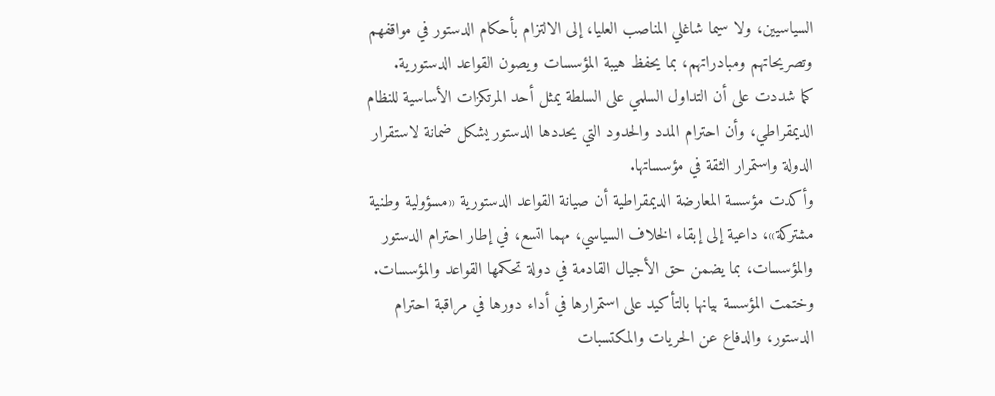السياسيين، ولا سيما شاغلي المناصب العليا، إلى الالتزام بأحكام الدستور في مواقفهم وتصريحاتهم ومبادراتهم، بما يحفظ هيبة المؤسسات ويصون القواعد الدستورية.
كما شددت على أن التداول السلمي على السلطة يمثل أحد المرتكزات الأساسية للنظام الديمقراطي، وأن احترام المدد والحدود التي يحددها الدستور يشكل ضمانة لاستقرار الدولة واستمرار الثقة في مؤسساتها.
وأكدت مؤسسة المعارضة الديمقراطية أن صيانة القواعد الدستورية «مسؤولية وطنية مشتركة»، داعية إلى إبقاء الخلاف السياسي، مهما اتسع، في إطار احترام الدستور والمؤسسات، بما يضمن حق الأجيال القادمة في دولة تحكمها القواعد والمؤسسات.
وختمت المؤسسة بيانها بالتأكيد على استمرارها في أداء دورها في مراقبة احترام الدستور، والدفاع عن الحريات والمكتسبات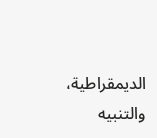الديمقراطية، والتنبيه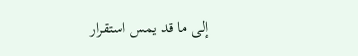إلى ما قد يمس استقرار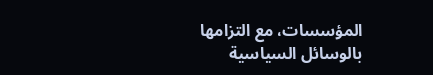المؤسسات، مع التزامها بالوسائل السياسية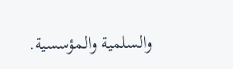والسلمية والمؤسسية.